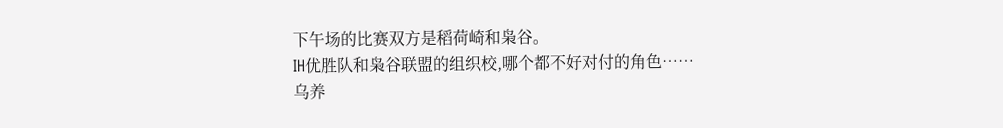下午场的比赛双方是稻荷崎和枭谷。
IH优胜队和枭谷联盟的组织校,哪个都不好对付的角色……
乌养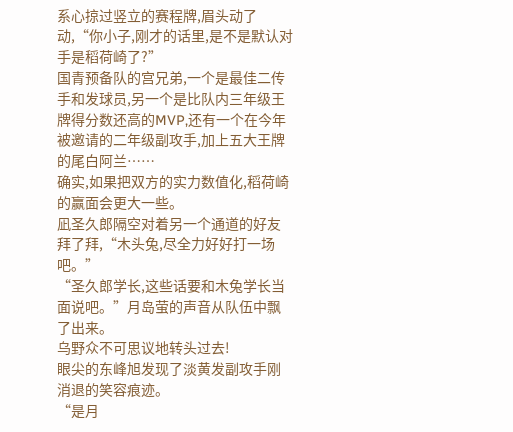系心掠过竖立的赛程牌,眉头动了动,“你小子,刚才的话里,是不是默认对手是稻荷崎了?”
国青预备队的宫兄弟,一个是最佳二传手和发球员,另一个是比队内三年级王牌得分数还高的MVP,还有一个在今年被邀请的二年级副攻手,加上五大王牌的尾白阿兰……
确实,如果把双方的实力数值化,稻荷崎的赢面会更大一些。
凪圣久郎隔空对着另一个通道的好友拜了拜,“木头兔,尽全力好好打一场吧。”
“圣久郎学长,这些话要和木兔学长当面说吧。”月岛萤的声音从队伍中飘了出来。
乌野众不可思议地转头过去!
眼尖的东峰旭发现了淡黄发副攻手刚消退的笑容痕迹。
“是月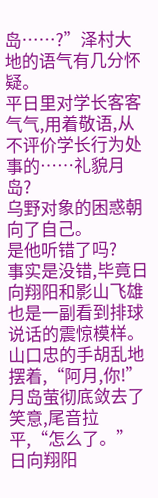岛……?”泽村大地的语气有几分怀疑。
平日里对学长客客气气,用着敬语,从不评价学长行为处事的……礼貌月岛?
乌野对象的困惑朝向了自己。
是他听错了吗?
事实是没错,毕竟日向翔阳和影山飞雄也是一副看到排球说话的震惊模样。
山口忠的手胡乱地摆着,“阿月,你!”
月岛萤彻底敛去了笑意,尾音拉平,“怎么了。”
日向翔阳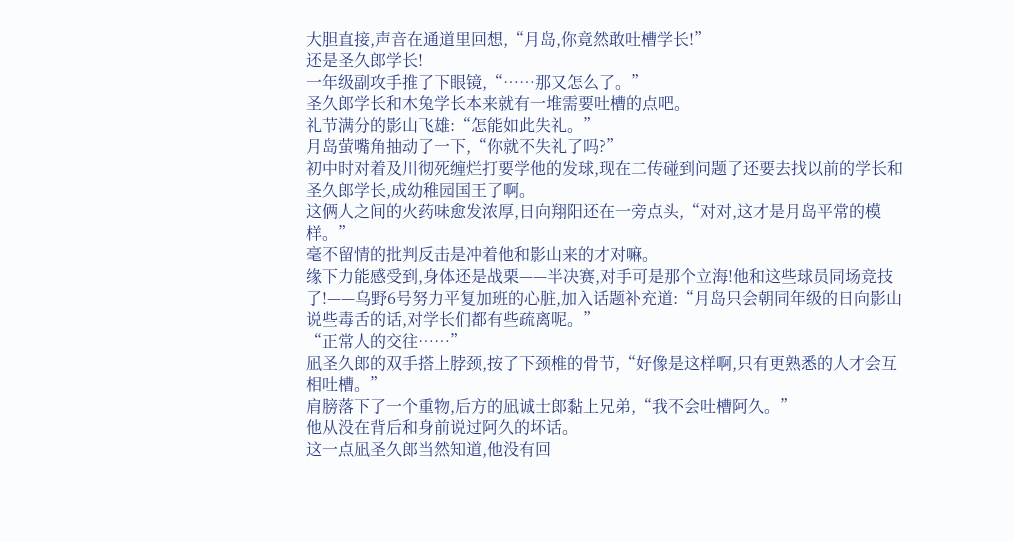大胆直接,声音在通道里回想,“月岛,你竟然敢吐槽学长!”
还是圣久郎学长!
一年级副攻手推了下眼镜,“……那又怎么了。”
圣久郎学长和木兔学长本来就有一堆需要吐槽的点吧。
礼节满分的影山飞雄:“怎能如此失礼。”
月岛萤嘴角抽动了一下,“你就不失礼了吗?”
初中时对着及川彻死缠烂打要学他的发球,现在二传碰到问题了还要去找以前的学长和圣久郎学长,成幼稚园国王了啊。
这俩人之间的火药味愈发浓厚,日向翔阳还在一旁点头,“对对,这才是月岛平常的模样。”
毫不留情的批判反击是冲着他和影山来的才对嘛。
缘下力能感受到,身体还是战栗——半决赛,对手可是那个立海!他和这些球员同场竞技了!——乌野6号努力平复加班的心脏,加入话题补充道:“月岛只会朝同年级的日向影山说些毒舌的话,对学长们都有些疏离呢。”
“正常人的交往……”
凪圣久郎的双手搭上脖颈,按了下颈椎的骨节,“好像是这样啊,只有更熟悉的人才会互相吐槽。”
肩膀落下了一个重物,后方的凪诚士郎黏上兄弟,“我不会吐槽阿久。”
他从没在背后和身前说过阿久的坏话。
这一点凪圣久郎当然知道,他没有回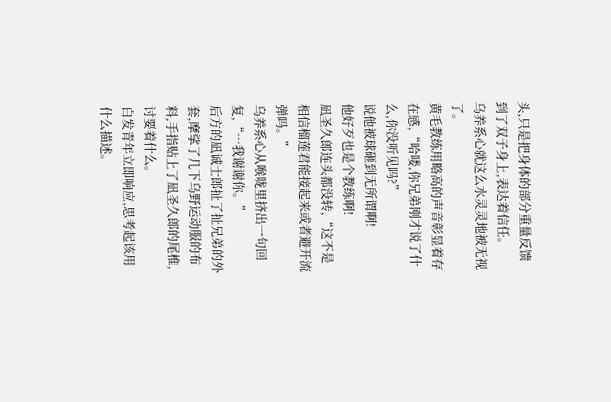头,只是把身体的部分重量反馈到了双子身上,表达着信任。
乌养系心就这么水灵灵地被无视了。
黄毛教练用略高的声音彰显着存在感,“哈喽,你兄弟刚才说了什么,你没听见吗?”
说他被球砸到无所谓啊!
他好歹也是个教练啊!
凪圣久郎连头都没转,“这不是相信榴莲君能接起来或者避开流弹吗。”
乌养系心从喉咙里挤出一句回复,“…我谢谢你。”
后方的凪诚士郎扯了扯兄弟的外套,摩挲了几下乌野运动服的布料,手指贴上了凪圣久郎的尾椎,讨要着什么。
白发青年立即响应,思考起该用什么描述。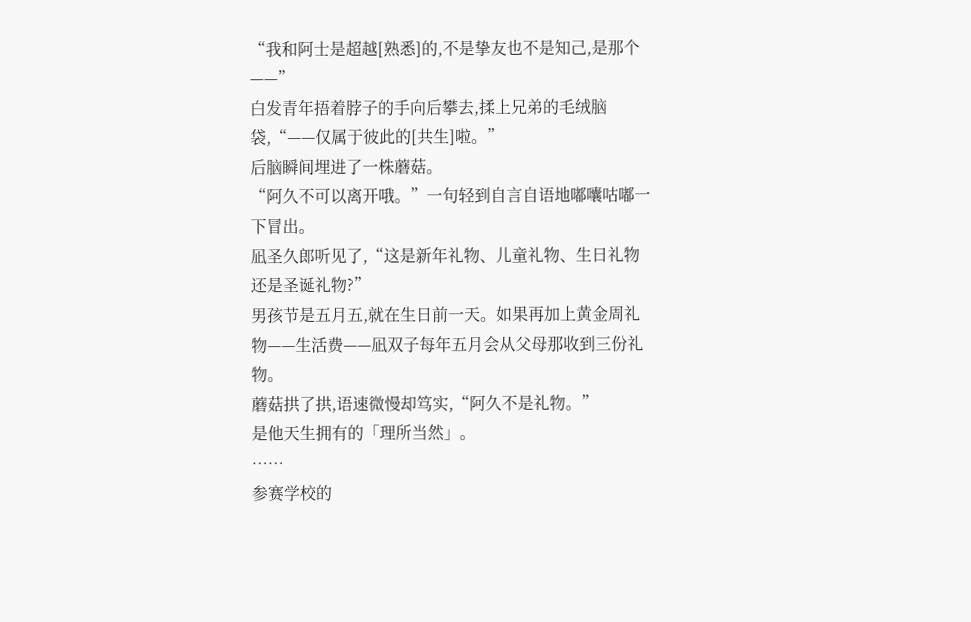“我和阿士是超越[熟悉]的,不是挚友也不是知己,是那个——”
白发青年捂着脖子的手向后攀去,揉上兄弟的毛绒脑袋,“——仅属于彼此的[共生]啦。”
后脑瞬间埋进了一株蘑菇。
“阿久不可以离开哦。”一句轻到自言自语地嘟囔咕嘟一下冒出。
凪圣久郎听见了,“这是新年礼物、儿童礼物、生日礼物还是圣诞礼物?”
男孩节是五月五,就在生日前一天。如果再加上黄金周礼物——生活费——凪双子每年五月会从父母那收到三份礼物。
蘑菇拱了拱,语速微慢却笃实,“阿久不是礼物。”
是他天生拥有的「理所当然」。
……
参赛学校的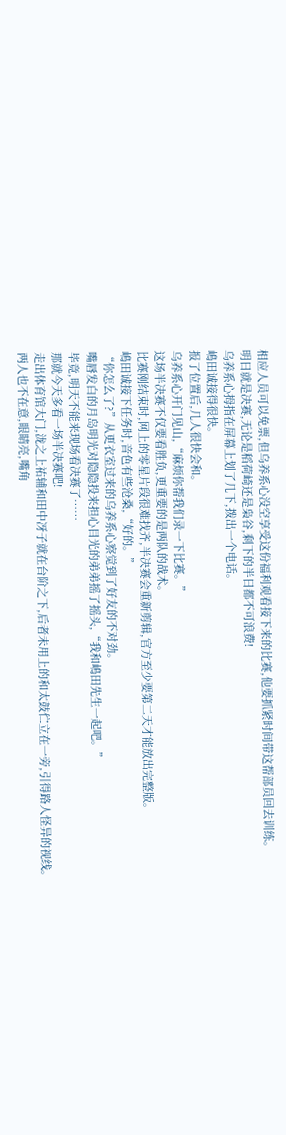相应人员可以免票,但乌养系心没空享受这份福利观看接下来的比赛,他要抓紧时间带这帮部员回去训练。
明日就是决赛,无论是稻荷崎还是枭谷,剩下的半日都不可浪费!
乌养系心拇指在屏幕上划了几下,拨出一个电话。
嶋田诚接得很快。
报了位置后,几人很快会和。
乌养系心开门见山,“麻烦你帮我们录一下比赛。”
这场半决赛不仅要看胜负,更重要的是两队的战术。
比赛刚结束时,网上的零星片段很难找齐,半决赛会重新剪辑,官方至少要第二天才能放出完整版。
嶋田诚接下任务时,音色有些沧桑,“好的。”
“你怎么了?”从更衣室过来的乌养系心察觉到了好友的不对劲。
嘴唇发白的月岛明光对隐隐投来担心目光的弟弟摇了摇头,“我和嶋田先生一起吧。”
毕竟,明天不能来现场看决赛了……
那就今天多看一场半决赛吧!
走出体育馆大门,泷之上祐辅和田中冴子就在台阶之下,后者未用上的和太鼓伫立在一旁,引得路人怪异的视线。
两人也不在意,眼睛亮,嘴角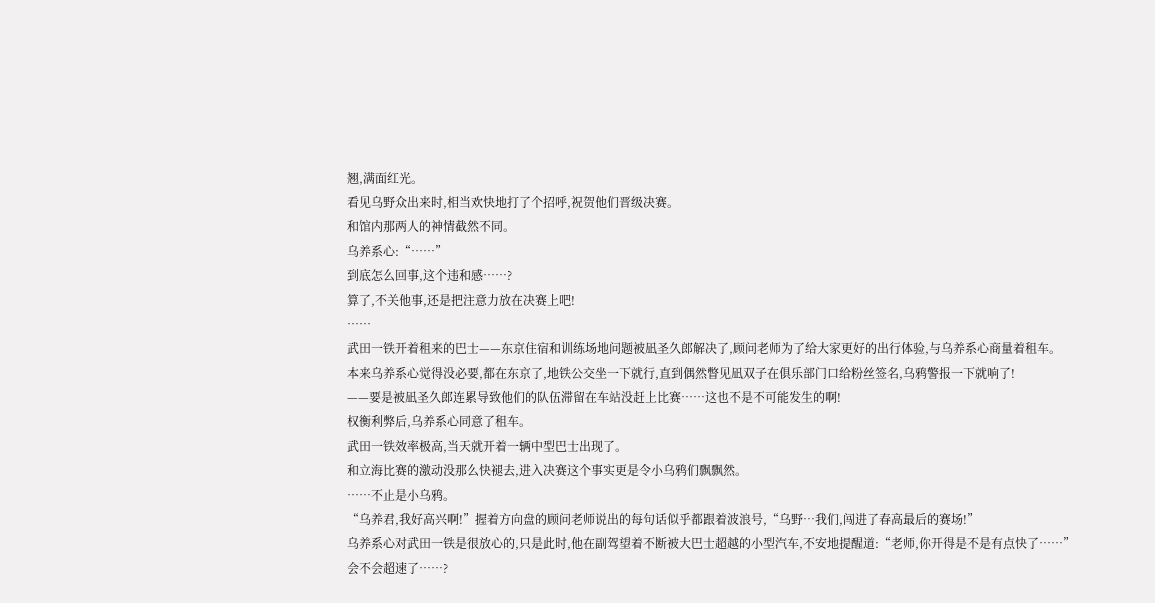翘,满面红光。
看见乌野众出来时,相当欢快地打了个招呼,祝贺他们晋级决赛。
和馆内那两人的神情截然不同。
乌养系心:“……”
到底怎么回事,这个违和感……?
算了,不关他事,还是把注意力放在决赛上吧!
……
武田一铁开着租来的巴士——东京住宿和训练场地问题被凪圣久郎解决了,顾问老师为了给大家更好的出行体验,与乌养系心商量着租车。
本来乌养系心觉得没必要,都在东京了,地铁公交坐一下就行,直到偶然瞥见凪双子在俱乐部门口给粉丝签名,乌鸦警报一下就响了!
——要是被凪圣久郎连累导致他们的队伍滞留在车站没赶上比赛……这也不是不可能发生的啊!
权衡利弊后,乌养系心同意了租车。
武田一铁效率极高,当天就开着一辆中型巴士出现了。
和立海比赛的激动没那么快褪去,进入决赛这个事实更是令小乌鸦们飘飘然。
……不止是小乌鸦。
“乌养君,我好高兴啊!”握着方向盘的顾问老师说出的每句话似乎都跟着波浪号,“乌野…我们,闯进了春高最后的赛场!”
乌养系心对武田一铁是很放心的,只是此时,他在副驾望着不断被大巴士超越的小型汽车,不安地提醒道:“老师,你开得是不是有点快了……”
会不会超速了……?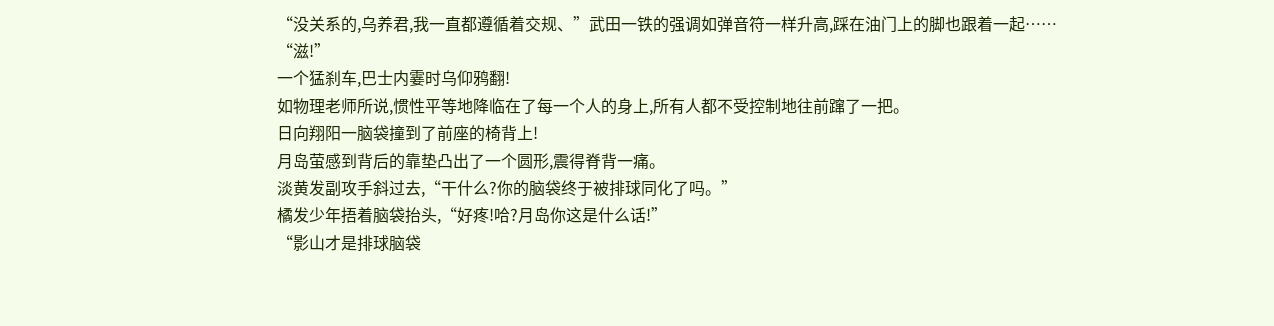“没关系的,乌养君,我一直都遵循着交规、”武田一铁的强调如弹音符一样升高,踩在油门上的脚也跟着一起……
“滋!”
一个猛刹车,巴士内霎时乌仰鸦翻!
如物理老师所说,惯性平等地降临在了每一个人的身上,所有人都不受控制地往前蹿了一把。
日向翔阳一脑袋撞到了前座的椅背上!
月岛萤感到背后的靠垫凸出了一个圆形,震得脊背一痛。
淡黄发副攻手斜过去,“干什么?你的脑袋终于被排球同化了吗。”
橘发少年捂着脑袋抬头,“好疼!哈?月岛你这是什么话!”
“影山才是排球脑袋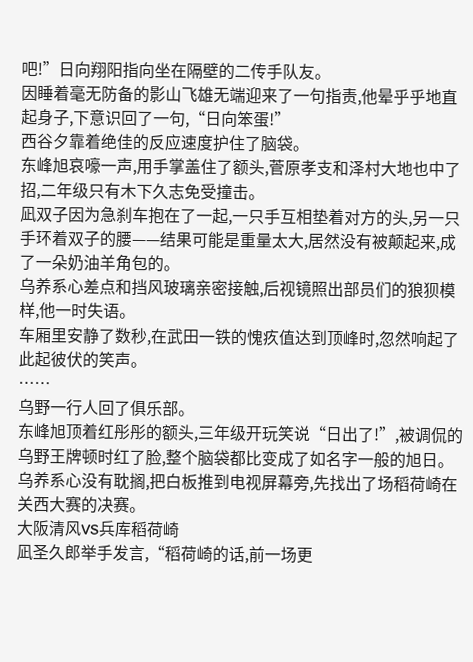吧!”日向翔阳指向坐在隔壁的二传手队友。
因睡着毫无防备的影山飞雄无端迎来了一句指责,他晕乎乎地直起身子,下意识回了一句,“日向笨蛋!”
西谷夕靠着绝佳的反应速度护住了脑袋。
东峰旭哀嚎一声,用手掌盖住了额头,菅原孝支和泽村大地也中了招,二年级只有木下久志免受撞击。
凪双子因为急刹车抱在了一起,一只手互相垫着对方的头,另一只手环着双子的腰——结果可能是重量太大,居然没有被颠起来,成了一朵奶油羊角包的。
乌养系心差点和挡风玻璃亲密接触,后视镜照出部员们的狼狈模样,他一时失语。
车厢里安静了数秒,在武田一铁的愧疚值达到顶峰时,忽然响起了此起彼伏的笑声。
……
乌野一行人回了俱乐部。
东峰旭顶着红彤彤的额头,三年级开玩笑说“日出了!”,被调侃的乌野王牌顿时红了脸,整个脑袋都比变成了如名字一般的旭日。
乌养系心没有耽搁,把白板推到电视屏幕旁,先找出了场稻荷崎在关西大赛的决赛。
大阪清风VS兵库稻荷崎
凪圣久郎举手发言,“稻荷崎的话,前一场更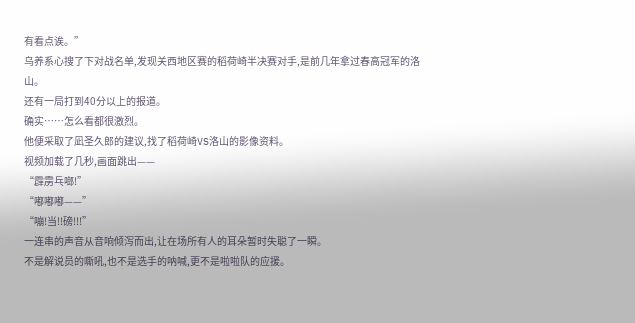有看点诶。”
乌养系心搜了下对战名单,发现关西地区赛的稻荷崎半决赛对手,是前几年拿过春高冠军的洛山。
还有一局打到40分以上的报道。
确实……怎么看都很激烈。
他便采取了凪圣久郎的建议,找了稻荷崎VS洛山的影像资料。
视频加载了几秒,画面跳出——
“霹雳乓啷!”
“嘟嘟嘟——”
“嘣!当!!磅!!!”
一连串的声音从音响倾泻而出,让在场所有人的耳朵暂时失聪了一瞬。
不是解说员的嘶吼,也不是选手的呐喊,更不是啦啦队的应援。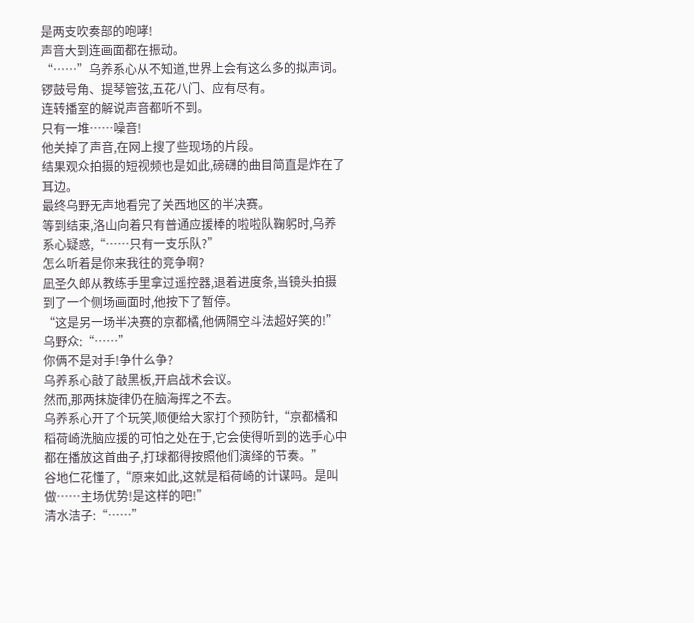是两支吹奏部的咆哮!
声音大到连画面都在振动。
“……”乌养系心从不知道,世界上会有这么多的拟声词。
锣鼓号角、提琴管弦,五花八门、应有尽有。
连转播室的解说声音都听不到。
只有一堆……噪音!
他关掉了声音,在网上搜了些现场的片段。
结果观众拍摄的短视频也是如此,磅礴的曲目简直是炸在了耳边。
最终乌野无声地看完了关西地区的半决赛。
等到结束,洛山向着只有普通应援棒的啦啦队鞠躬时,乌养系心疑惑,“……只有一支乐队?”
怎么听着是你来我往的竞争啊?
凪圣久郎从教练手里拿过遥控器,退着进度条,当镜头拍摄到了一个侧场画面时,他按下了暂停。
“这是另一场半决赛的京都橘,他俩隔空斗法超好笑的!”
乌野众:“……”
你俩不是对手!争什么争?
乌养系心敲了敲黑板,开启战术会议。
然而,那两抹旋律仍在脑海挥之不去。
乌养系心开了个玩笑,顺便给大家打个预防针,“京都橘和稻荷崎洗脑应援的可怕之处在于,它会使得听到的选手心中都在播放这首曲子,打球都得按照他们演绎的节奏。”
谷地仁花懂了,“原来如此,这就是稻荷崎的计谋吗。是叫做……主场优势!是这样的吧!”
清水洁子:“……”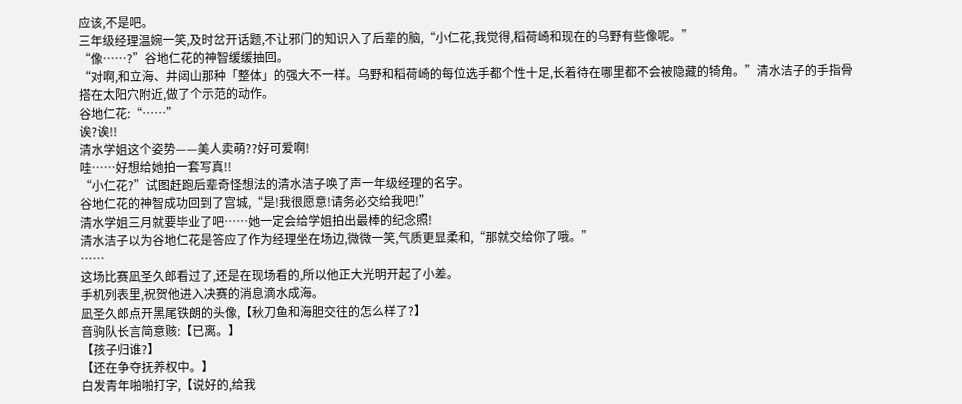应该,不是吧。
三年级经理温婉一笑,及时岔开话题,不让邪门的知识入了后辈的脑,“小仁花,我觉得,稻荷崎和现在的乌野有些像呢。”
“像……?”谷地仁花的神智缓缓抽回。
“对啊,和立海、井闼山那种「整体」的强大不一样。乌野和稻荷崎的每位选手都个性十足,长着待在哪里都不会被隐藏的犄角。”清水洁子的手指骨搭在太阳穴附近,做了个示范的动作。
谷地仁花:“……”
诶?诶!!
清水学姐这个姿势——美人卖萌??好可爱啊!
哇……好想给她拍一套写真!!
“小仁花?”试图赶跑后辈奇怪想法的清水洁子唤了声一年级经理的名字。
谷地仁花的神智成功回到了宫城,“是!我很愿意!请务必交给我吧!”
清水学姐三月就要毕业了吧……她一定会给学姐拍出最棒的纪念照!
清水洁子以为谷地仁花是答应了作为经理坐在场边,微微一笑,气质更显柔和,“那就交给你了哦。”
……
这场比赛凪圣久郎看过了,还是在现场看的,所以他正大光明开起了小差。
手机列表里,祝贺他进入决赛的消息滴水成海。
凪圣久郎点开黑尾铁朗的头像,【秋刀鱼和海胆交往的怎么样了?】
音驹队长言简意赅:【已离。】
【孩子归谁?】
【还在争夺抚养权中。】
白发青年啪啪打字,【说好的,给我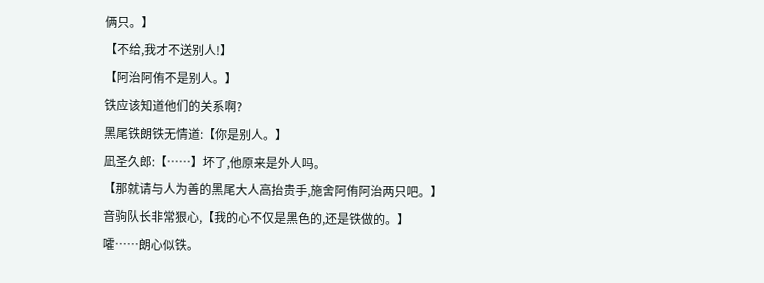俩只。】
【不给,我才不送别人!】
【阿治阿侑不是别人。】
铁应该知道他们的关系啊?
黑尾铁朗铁无情道:【你是别人。】
凪圣久郎:【……】坏了,他原来是外人吗。
【那就请与人为善的黑尾大人高抬贵手,施舍阿侑阿治两只吧。】
音驹队长非常狠心,【我的心不仅是黑色的,还是铁做的。】
嚯……朗心似铁。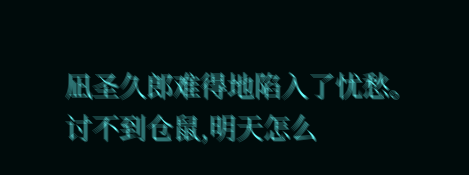凪圣久郎难得地陷入了忧愁。
讨不到仓鼠,明天怎么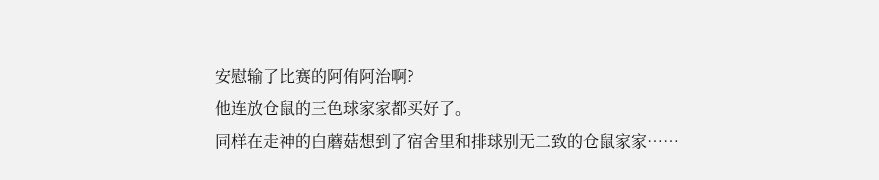安慰输了比赛的阿侑阿治啊?
他连放仓鼠的三色球家家都买好了。
同样在走神的白蘑菇想到了宿舍里和排球别无二致的仓鼠家家……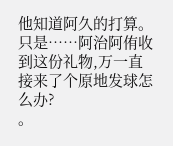他知道阿久的打算。
只是……阿治阿侑收到这份礼物,万一直接来了个原地发球怎么办?
。